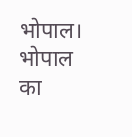भोपाल।
भोपाल का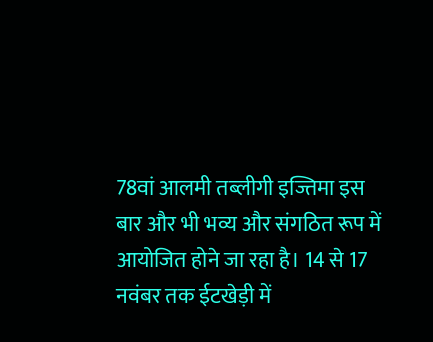78वां आलमी तब्लीगी इज्तिमा इस बार और भी भव्य और संगठित रूप में आयोजित होने जा रहा है। 14 से 17 नवंबर तक ईटखेड़ी में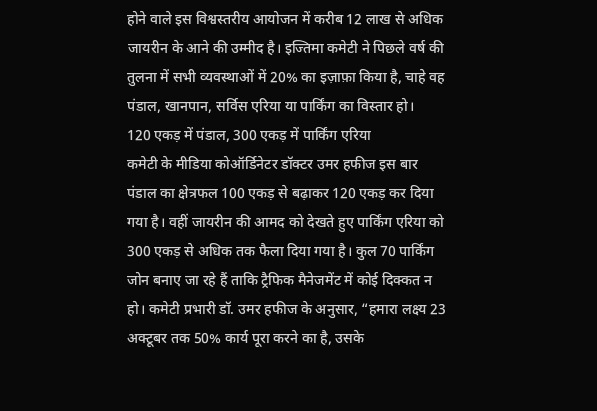होने वाले इस विश्वस्तरीय आयोजन में करीब 12 लाख से अधिक जायरीन के आने की उम्मीद है। इज्तिमा कमेटी ने पिछले वर्ष की तुलना में सभी व्यवस्थाओं में 20% का इज़ाफ़ा किया है, चाहे वह पंडाल, खानपान, सर्विस एरिया या पार्किंग का विस्तार हो।
120 एकड़ में पंडाल, 300 एकड़ में पार्किंग एरिया
कमेटी के मीडिया कोऑर्डिनेटर डॉक्टर उमर हफीज इस बार पंडाल का क्षेत्रफल 100 एकड़ से बढ़ाकर 120 एकड़ कर दिया गया है। वहीं जायरीन की आमद को देखते हुए पार्किंग एरिया को 300 एकड़ से अधिक तक फैला दिया गया है। कुल 70 पार्किंग जोन बनाए जा रहे हैं ताकि ट्रैफिक मैनेजमेंट में कोई दिक्कत न हो। कमेटी प्रभारी डॉ. उमर हफीज के अनुसार, “हमारा लक्ष्य 23 अक्टूबर तक 50% कार्य पूरा करने का है, उसके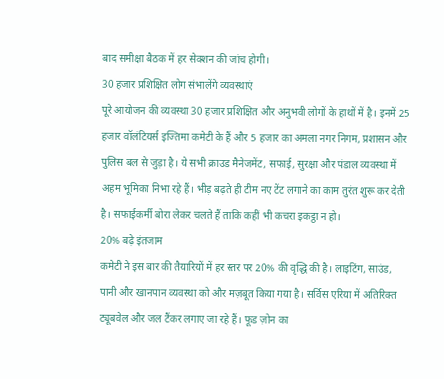बाद समीक्षा बैठक में हर सेक्शन की जांच होगी।
30 हजार प्रशिक्षित लोग संभालेंगे व्यवस्थाएं
पूरे आयोजन की व्यवस्था 30 हजार प्रशिक्षित और अनुभवी लोगों के हाथों में है। इनमें 25 हजार वॉलंटियर्स इज्तिमा कमेटी के हैं और 5 हजार का अमला नगर निगम, प्रशासन और पुलिस बल से जुड़ा है। ये सभी क्राउड मैनेजमेंट, सफाई, सुरक्षा और पंडाल व्यवस्था में अहम भूमिका निभा रहे हैं। भीड़ बढ़ते ही टीम नए टेंट लगाने का काम तुरंत शुरू कर देती है। सफाईकर्मी बोरा लेकर चलते हैं ताकि कहीं भी कचरा इकट्ठा न हो।
20% बढ़े इंतजाम
कमेटी ने इस बार की तैयारियों में हर स्तर पर 20% की वृद्धि की है। लाइटिंग, साउंड, पानी और खानपान व्यवस्था को और मज़बूत किया गया है। सर्विस एरिया में अतिरिक्त ट्यूबवेल और जल टैंकर लगाए जा रहे हैं। फूड ज़ोन का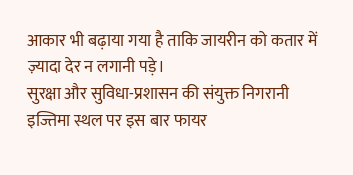आकार भी बढ़ाया गया है ताकि जायरीन को कतार में ज़्यादा देर न लगानी पड़े।
सुरक्षा और सुविधा-प्रशासन की संयुक्त निगरानी
इज्तिमा स्थल पर इस बार फायर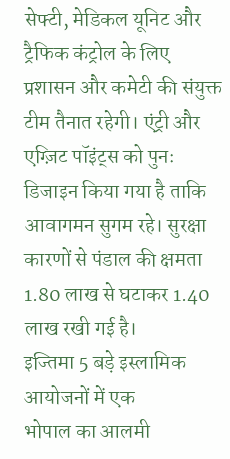सेफ्टी, मेडिकल यूनिट और ट्रैफिक कंट्रोल के लिए प्रशासन और कमेटी की संयुक्त टीम तैनात रहेगी। एंट्री और एग्ज़िट पॉइंट्स को पुनः डिजाइन किया गया है ताकि आवागमन सुगम रहे। सुरक्षा कारणों से पंडाल की क्षमता 1.80 लाख से घटाकर 1.40 लाख रखी गई है।
इज्तिमा 5 बड़े इस्लामिक आयोजनों में एक
भोपाल का आलमी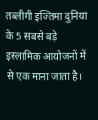तब्लीगी इज्तिमा दुनिया के 5 सबसे बड़े इस्लामिक आयोजनों में से एक माना जाता है।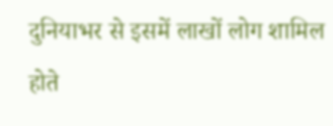दुनियाभर से इसमें लाखों लोग शामिल होते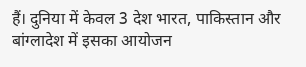हैं। दुनिया में केवल 3 देश भारत, पाकिस्तान और बांग्लादेश में इसका आयोजन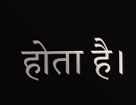होता है।